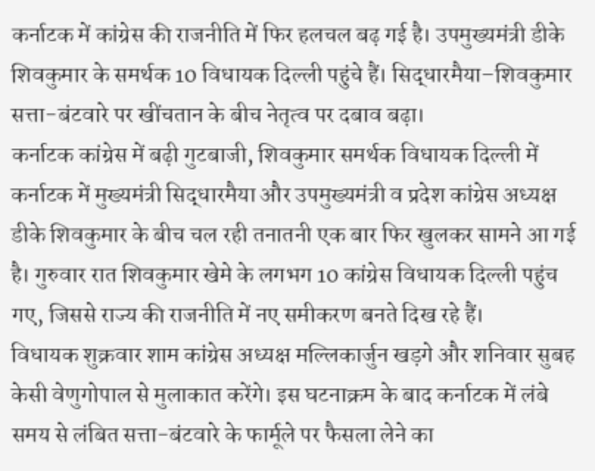कर्नाटक में कांग्रेस की राजनीति में फिर हलचल बढ़ गई है। उपमुख्यमंत्री डीके शिवकुमार के समर्थक 10 विधायक दिल्ली पहुंचे हैं। सिद्धारमैया–शिवकुमार सत्ता-बंटवारे पर खींचतान के बीच नेतृत्व पर दबाव बढ़ा।
कर्नाटक कांग्रेस में बढ़ी गुटबाजी, शिवकुमार समर्थक विधायक दिल्ली में
कर्नाटक में मुख्यमंत्री सिद्धारमैया और उपमुख्यमंत्री व प्रदेश कांग्रेस अध्यक्ष डीके शिवकुमार के बीच चल रही तनातनी एक बार फिर खुलकर सामने आ गई है। गुरुवार रात शिवकुमार खेमे के लगभग 10 कांग्रेस विधायक दिल्ली पहुंच गए, जिससे राज्य की राजनीति में नए समीकरण बनते दिख रहे हैं।
विधायक शुक्रवार शाम कांग्रेस अध्यक्ष मल्लिकार्जुन खड़गे और शनिवार सुबह केसी वेणुगोपाल से मुलाकात करेंगे। इस घटनाक्रम के बाद कर्नाटक में लंबे समय से लंबित सत्ता-बंटवारे के फार्मूले पर फैसला लेने का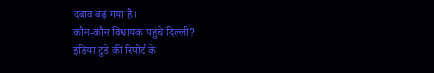दबाव बढ़ गया है।
कौन-कौन विधायक पहुंचे दिल्ली?
इंडिया टुडे की रिपोर्ट के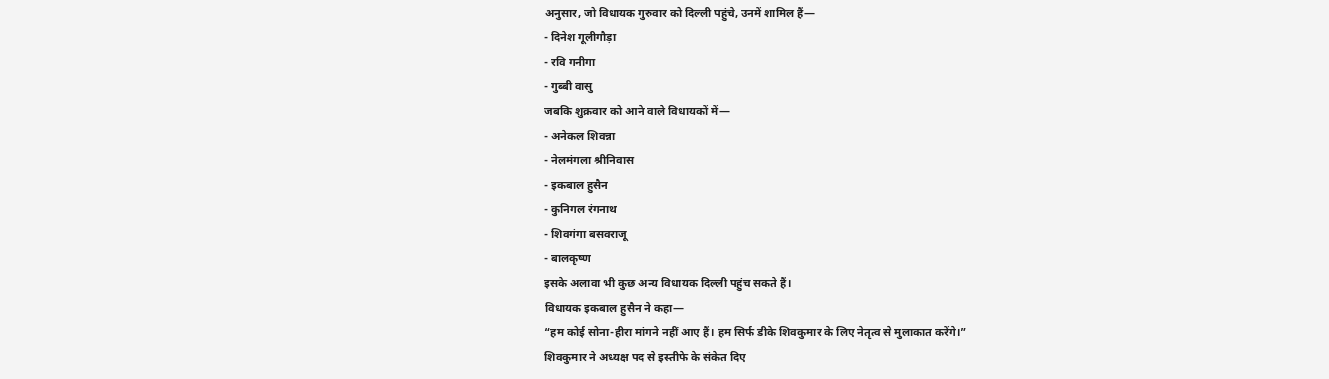अनुसार, जो विधायक गुरुवार को दिल्ली पहुंचे, उनमें शामिल हैं—
- दिनेश गूलीगौड़ा
- रवि गनीगा
- गुब्बी वासु
जबकि शुक्रवार को आने वाले विधायकों में—
- अनेकल शिवन्ना
- नेलमंगला श्रीनिवास
- इकबाल हुसैन
- कुनिगल रंगनाथ
- शिवगंगा बसवराजू
- बालकृष्ण
इसके अलावा भी कुछ अन्य विधायक दिल्ली पहुंच सकते हैं।
विधायक इकबाल हुसैन ने कहा—
“हम कोई सोना-हीरा मांगने नहीं आए हैं। हम सिर्फ डीके शिवकुमार के लिए नेतृत्व से मुलाकात करेंगे।”
शिवकुमार ने अध्यक्ष पद से इस्तीफे के संकेत दिए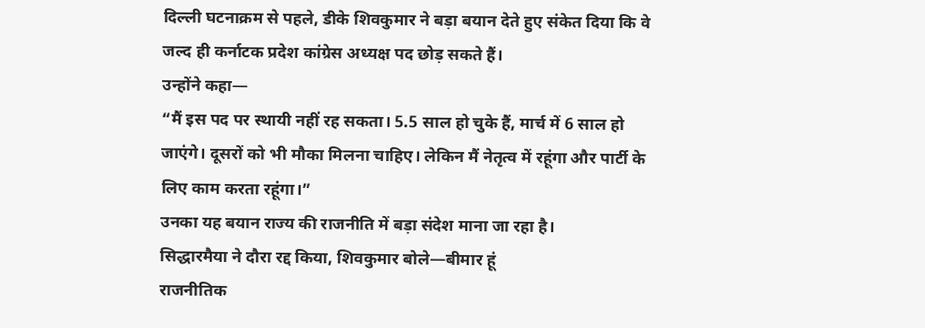दिल्ली घटनाक्रम से पहले, डीके शिवकुमार ने बड़ा बयान देते हुए संकेत दिया कि वे जल्द ही कर्नाटक प्रदेश कांग्रेस अध्यक्ष पद छोड़ सकते हैं।
उन्होंने कहा—
“मैं इस पद पर स्थायी नहीं रह सकता। 5.5 साल हो चुके हैं, मार्च में 6 साल हो जाएंगे। दूसरों को भी मौका मिलना चाहिए। लेकिन मैं नेतृत्व में रहूंगा और पार्टी के लिए काम करता रहूंगा।”
उनका यह बयान राज्य की राजनीति में बड़ा संदेश माना जा रहा है।
सिद्धारमैया ने दौरा रद्द किया, शिवकुमार बोले—बीमार हूं
राजनीतिक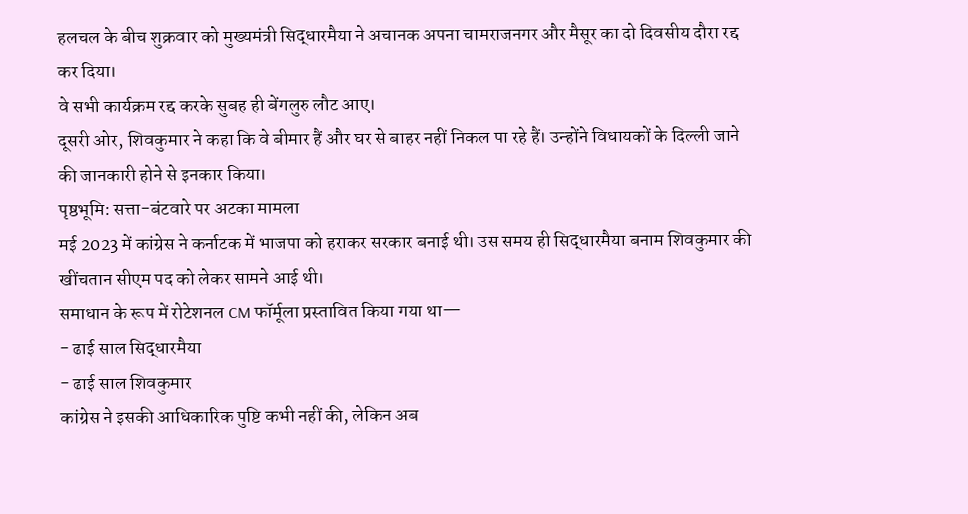हलचल के बीच शुक्रवार को मुख्यमंत्री सिद्धारमैया ने अचानक अपना चामराजनगर और मैसूर का दो दिवसीय दौरा रद्द कर दिया।
वे सभी कार्यक्रम रद्द करके सुबह ही बेंगलुरु लौट आए।
दूसरी ओर, शिवकुमार ने कहा कि वे बीमार हैं और घर से बाहर नहीं निकल पा रहे हैं। उन्होंने विधायकों के दिल्ली जाने की जानकारी होने से इनकार किया।
पृष्ठभूमि: सत्ता-बंटवारे पर अटका मामला
मई 2023 में कांग्रेस ने कर्नाटक में भाजपा को हराकर सरकार बनाई थी। उस समय ही सिद्धारमैया बनाम शिवकुमार की खींचतान सीएम पद को लेकर सामने आई थी।
समाधान के रूप में रोटेशनल CM फॉर्मूला प्रस्तावित किया गया था—
- ढाई साल सिद्धारमैया
- ढाई साल शिवकुमार
कांग्रेस ने इसकी आधिकारिक पुष्टि कभी नहीं की, लेकिन अब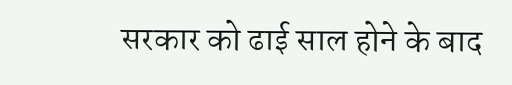सरकार को ढाई साल होने के बाद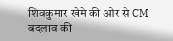शिवकुमार खेमे की ओर से CM बदलाव की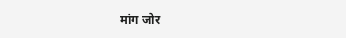मांग जोर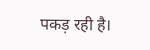पकड़ रही है।